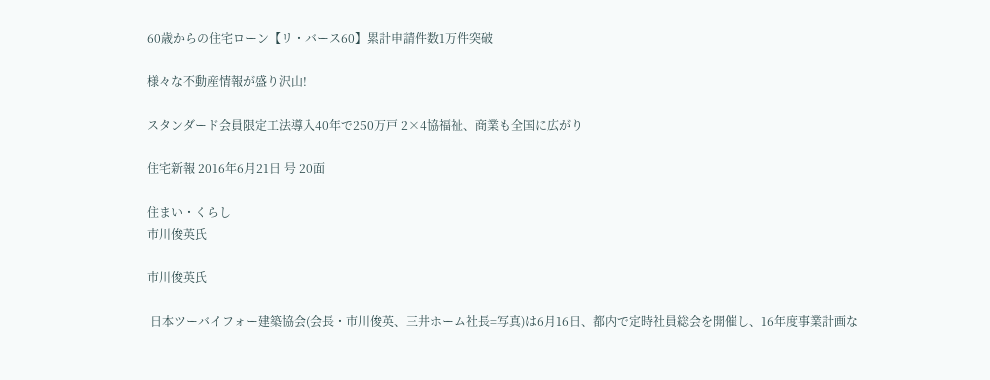60歳からの住宅ローン【リ・バース60】累計申請件数1万件突破

様々な不動産情報が盛り沢山!

スタンダード会員限定工法導入40年で250万戸 2×4協福祉、商業も全国に広がり

住宅新報 2016年6月21日 号 20面

住まい・くらし
市川俊英氏

市川俊英氏

 日本ツーバイフォー建築協会(会長・市川俊英、三井ホーム社長=写真)は6月16日、都内で定時社員総会を開催し、16年度事業計画な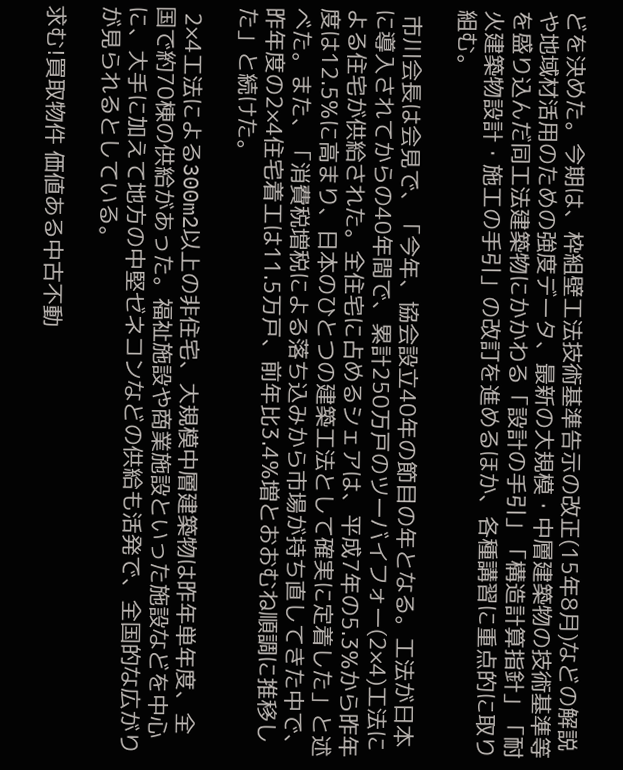どを決めた。今期は、枠組壁工法技術基準告示の改正(15年8月)などの解説や地域材活用のための強度データ、最新の大規模・中層建築物の技術基準等を盛り込んだ同工法建築物にかかわる「設計の手引」「構造計算指針」「耐火建築物設計・施工の手引」の改訂を進めるほか、各種講習に重点的に取り組む。

 市川会長は会見で、「今年、協会設立40年の節目の年となる。工法が日本に導入されてからの40年間で、累計250万戸のツーバイフォー(2×4)工法による住宅が供給された。全住宅に占めるシェアは、平成7年の5.3%から昨年度は12.5%に高まり、日本のひとつの建築工法として確実に定着した」と述べた。また、「消費税増税による落ち込みから市場が持ち直してきた中で、昨年度の2×4住宅着工は11.5万戸、前年比3.4%増とおおむね順調に推移した」と続けた。

 2×4工法による300m2以上の非住宅、大規模中層建築物は昨年単年度、全国で約70棟の供給があった。福祉施設や商業施設といった施設などを中心に、大手に加えて地方の中堅ゼネコンなどの供給も活発で、全国的な広がりが見られるとしている。

求む!買取物件 価値ある中古不動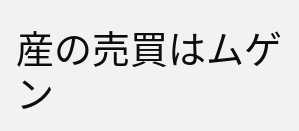産の売買はムゲン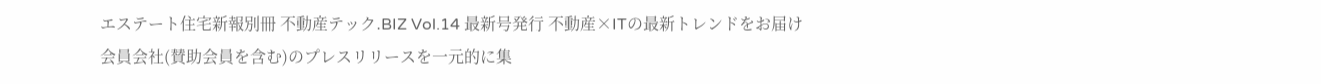エステート住宅新報別冊 不動産テック.BIZ Vol.14 最新号発行 不動産×ITの最新トレンドをお届け会員会社(賛助会員を含む)のプレスリリースを一元的に集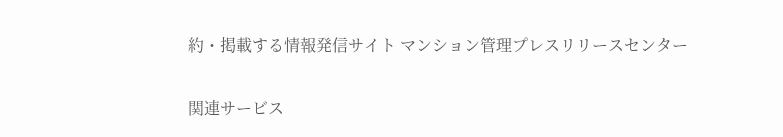約・掲載する情報発信サイト マンション管理プレスリリースセンター

関連サービス